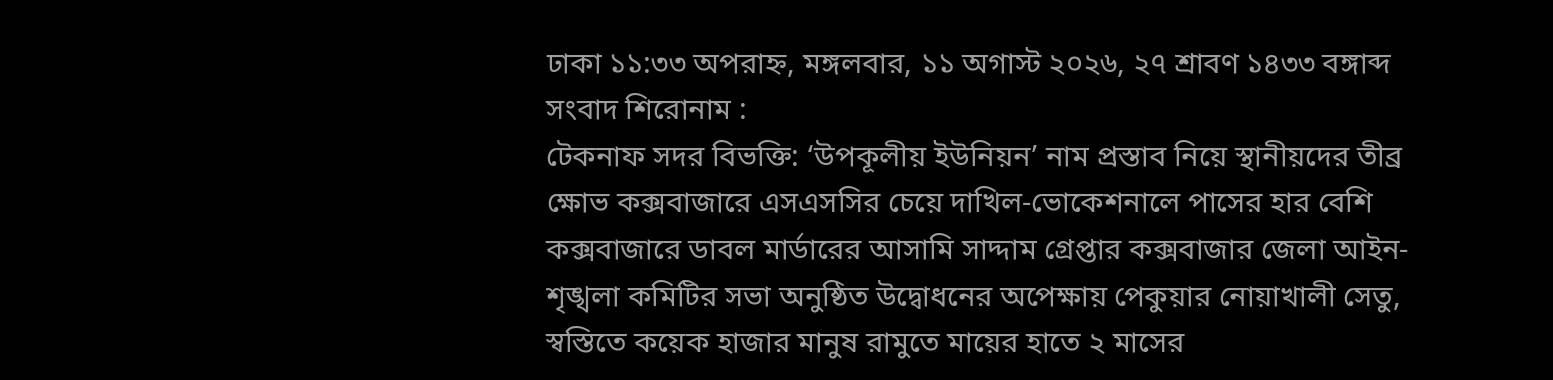ঢাকা ১১:৩৩ অপরাহ্ন, মঙ্গলবার, ১১ অগাস্ট ২০২৬, ২৭ শ্রাবণ ১৪৩৩ বঙ্গাব্দ
সংবাদ শিরোনাম :
টেকনাফ সদর বিভক্তি: ‘উপকূলীয় ইউনিয়ন’ নাম প্রস্তাব নিয়ে স্থানীয়দের তীব্র ক্ষোভ কক্সবাজারে এসএসসির চেয়ে দাখিল-ভোকেশনালে পাসের হার বেশি কক্সবাজারে ডাবল মার্ডারের আসামি সাদ্দাম গ্রেপ্তার কক্সবাজার জেলা আইন-শৃঙ্খলা কমিটির সভা অনুষ্ঠিত উদ্বোধনের অপেক্ষায় পেকুয়ার নোয়াখালী সেতু, স্বস্তিতে কয়েক হাজার মানুষ রামুতে মায়ের হাতে ২ মাসের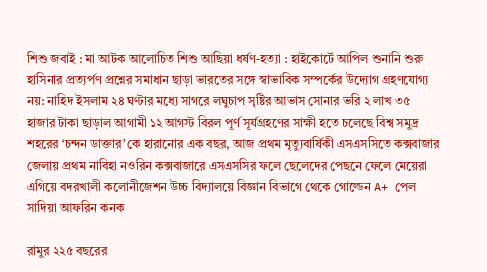শিশু জবাই : মা আটক আলোচিত শিশু আছিয়া ধর্ষণ-হত্যা : হাইকোর্টে আপিল শুনানি শুরু হাসিনার প্রত্যর্পণ প্রশ্নের সমাধান ছাড়া ভারতের সঙ্গে স্বাভাবিক সম্পর্কের উদ্যোগ গ্রহণযোগ্য নয়: নাহিদ ইসলাম ২৪ ঘণ্টার মধ্যে সাগরে লঘুচাপ সৃষ্টির আভাস সোনার ভরি ২ লাখ ৩৫ হাজার টাকা ছাড়াল আগামী ১২ আগস্ট বিরল পূর্ণ সূর্যগ্রহণের সাক্ষী হতে চলেছে বিশ্ব সমুদ্র শহরের ‘চন্দন ডাক্তার’কে হারানোর এক বছর, আজ প্রথম মৃত্যুবার্ষিকী এসএসসিতে কক্সবাজার জেলায় প্রথম নাবিহা নওরিন কক্সবাজারে এসএসসির ফলে ছেলেদের পেছনে ফেলে মেয়েরা এগিয়ে বদরখালী কলোনীজেশন উচ্চ বিদ্যালয়ে বিজ্ঞান বিভাগে থেকে গোল্ডেন A+ পেল সাদিয়া আফরিন কনক

রামুর ২২৫ বছরের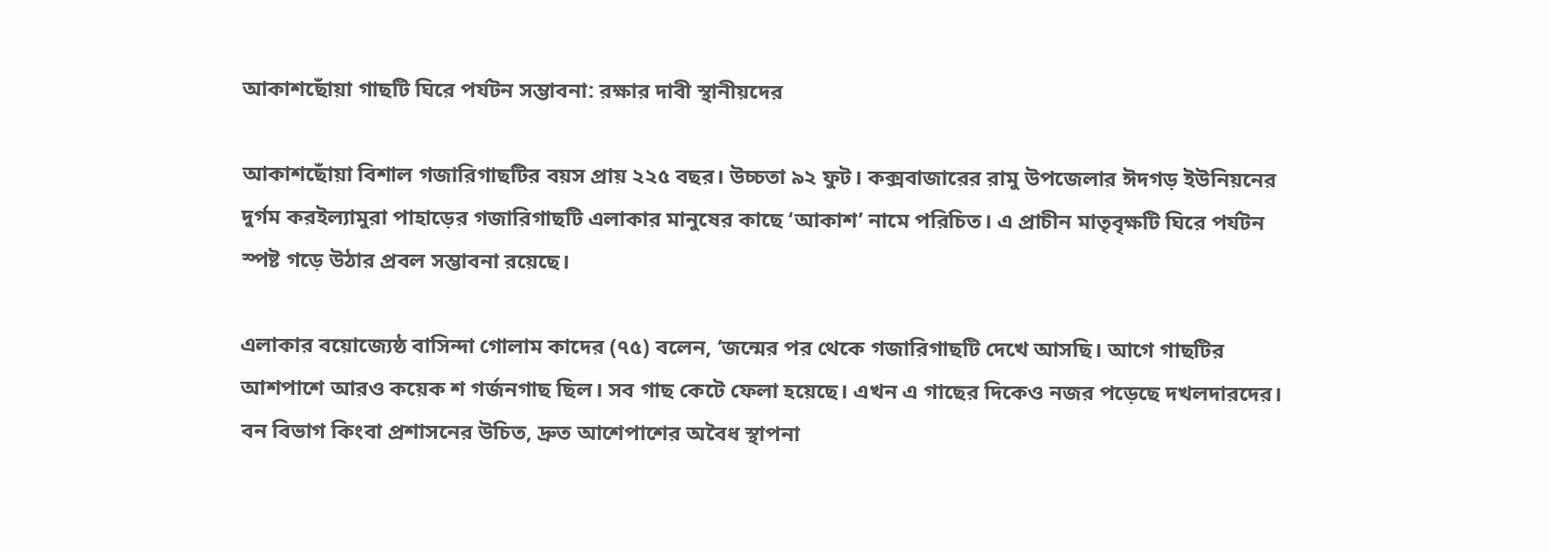আকাশছোঁয়া গাছটি ঘিরে পর্যটন সম্ভাবনা: রক্ষার দাবী স্থানীয়দের

আকাশছোঁয়া বিশাল গজারিগাছটির বয়স প্রায় ২২৫ বছর। উচ্চতা ৯২ ফুট। কক্সবাজারের রামু উপজেলার ঈদগড় ইউনিয়নের দুর্গম করইল্যামুরা পাহাড়ের গজারিগাছটি এলাকার মানুষের কাছে ‘আকাশ’ নামে পরিচিত। এ প্রাচীন মাতৃবৃক্ষটি ঘিরে পর্যটন স্পষ্ট গড়ে উঠার প্রবল সম্ভাবনা রয়েছে।

এলাকার বয়োজ্যেষ্ঠ বাসিন্দা গোলাম কাদের (৭৫) বলেন, ‘জন্মের পর থেকে গজারিগাছটি দেখে আসছি। আগে গাছটির আশপাশে আরও কয়েক শ গর্জনগাছ ছিল। সব গাছ কেটে ফেলা হয়েছে। এখন এ গাছের দিকেও নজর পড়েছে দখলদারদের। বন বিভাগ কিংবা প্রশাসনের উচিত, দ্রুত আশেপাশের অবৈধ স্থাপনা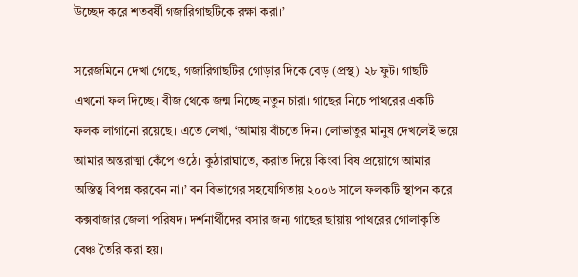উচ্ছেদ করে শতবর্ষী গজারিগাছটিকে রক্ষা করা।’

সরেজমিনে দেখা গেছে, গজারিগাছটির গোড়ার দিকে বেড় (প্রস্থ) ২৮ ফুট। গাছটি এখনো ফল দিচ্ছে। বীজ থেকে জন্ম নিচ্ছে নতুন চারা। গাছের নিচে পাথরের একটি ফলক লাগানো রয়েছে। এতে লেখা, ‘আমায় বাঁচতে দিন। লোভাতুর মানুষ দেখলেই ভয়ে আমার অন্তরাত্মা কেঁপে ওঠে। কুঠারাঘাতে, করাত দিয়ে কিংবা বিষ প্রয়োগে আমার অস্তিত্ব বিপন্ন করবেন না।’ বন বিভাগের সহযোগিতায় ২০০৬ সালে ফলকটি স্থাপন করে কক্সবাজার জেলা পরিষদ। দর্শনার্থীদের বসার জন্য গাছের ছায়ায় পাথরের গোলাকৃতি বেঞ্চ তৈরি করা হয়।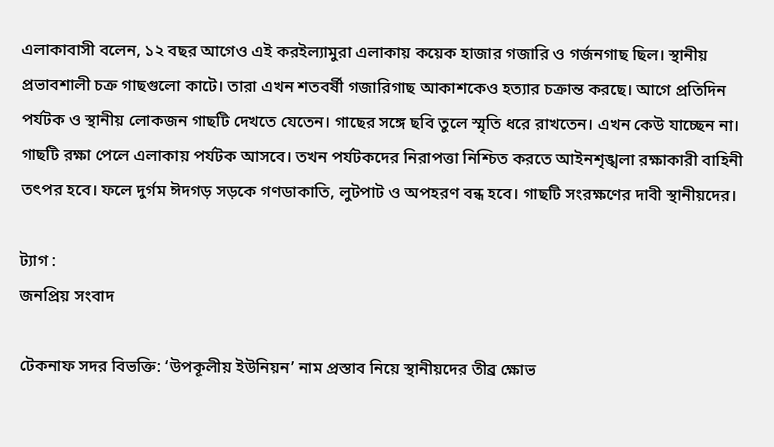এলাকাবাসী বলেন, ১২ বছর আগেও এই করইল্যামুরা এলাকায় কয়েক হাজার গজারি ও গর্জনগাছ ছিল। স্থানীয় প্রভাবশালী চক্র গাছগুলো কাটে। তারা এখন শতবর্ষী গজারিগাছ আকাশকেও হত্যার চক্রান্ত করছে। আগে প্রতিদিন পর্যটক ও স্থানীয় লোকজন গাছটি দেখতে যেতেন। গাছের সঙ্গে ছবি তুলে স্মৃতি ধরে রাখতেন। এখন কেউ যাচ্ছেন না। গাছটি রক্ষা পেলে এলাকায় পর্যটক আসবে। তখন পর্যটকদের নিরাপত্তা নিশ্চিত করতে আইনশৃঙ্খলা রক্ষাকারী বাহিনী তৎপর হবে। ফলে দুর্গম ঈদগড় সড়কে গণডাকাতি, লুটপাট ও অপহরণ বন্ধ হবে। গাছটি সংরক্ষণের দাবী স্থানীয়দের।

ট্যাগ :
জনপ্রিয় সংবাদ

টেকনাফ সদর বিভক্তি: ‘উপকূলীয় ইউনিয়ন’ নাম প্রস্তাব নিয়ে স্থানীয়দের তীব্র ক্ষোভ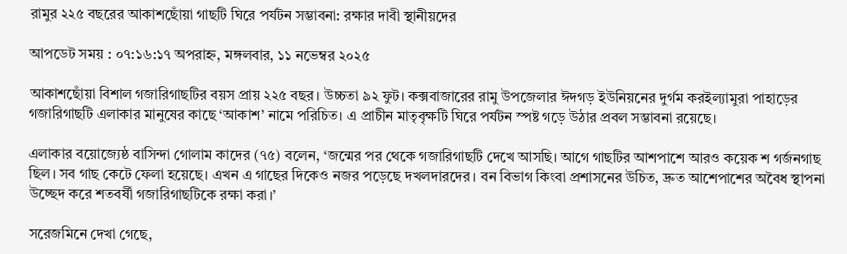রামুর ২২৫ বছরের আকাশছোঁয়া গাছটি ঘিরে পর্যটন সম্ভাবনা: রক্ষার দাবী স্থানীয়দের

আপডেট সময় : ০৭:১৬:১৭ অপরাহ্ন, মঙ্গলবার, ১১ নভেম্বর ২০২৫

আকাশছোঁয়া বিশাল গজারিগাছটির বয়স প্রায় ২২৫ বছর। উচ্চতা ৯২ ফুট। কক্সবাজারের রামু উপজেলার ঈদগড় ইউনিয়নের দুর্গম করইল্যামুরা পাহাড়ের গজারিগাছটি এলাকার মানুষের কাছে ‘আকাশ’ নামে পরিচিত। এ প্রাচীন মাতৃবৃক্ষটি ঘিরে পর্যটন স্পষ্ট গড়ে উঠার প্রবল সম্ভাবনা রয়েছে।

এলাকার বয়োজ্যেষ্ঠ বাসিন্দা গোলাম কাদের (৭৫) বলেন, ‘জন্মের পর থেকে গজারিগাছটি দেখে আসছি। আগে গাছটির আশপাশে আরও কয়েক শ গর্জনগাছ ছিল। সব গাছ কেটে ফেলা হয়েছে। এখন এ গাছের দিকেও নজর পড়েছে দখলদারদের। বন বিভাগ কিংবা প্রশাসনের উচিত, দ্রুত আশেপাশের অবৈধ স্থাপনা উচ্ছেদ করে শতবর্ষী গজারিগাছটিকে রক্ষা করা।’

সরেজমিনে দেখা গেছে,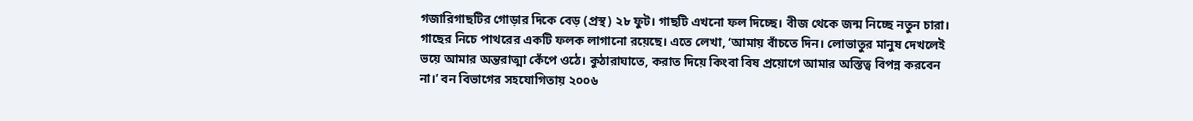গজারিগাছটির গোড়ার দিকে বেড় (প্রস্থ) ২৮ ফুট। গাছটি এখনো ফল দিচ্ছে। বীজ থেকে জন্ম নিচ্ছে নতুন চারা। গাছের নিচে পাথরের একটি ফলক লাগানো রয়েছে। এতে লেখা, ‘আমায় বাঁচতে দিন। লোভাতুর মানুষ দেখলেই ভয়ে আমার অন্তরাত্মা কেঁপে ওঠে। কুঠারাঘাতে, করাত দিয়ে কিংবা বিষ প্রয়োগে আমার অস্তিত্ব বিপন্ন করবেন না।’ বন বিভাগের সহযোগিতায় ২০০৬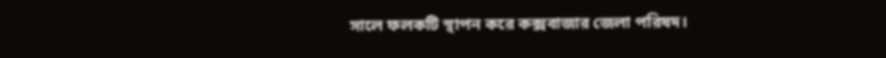সালে ফলকটি স্থাপন করে কক্সবাজার জেলা পরিষদ।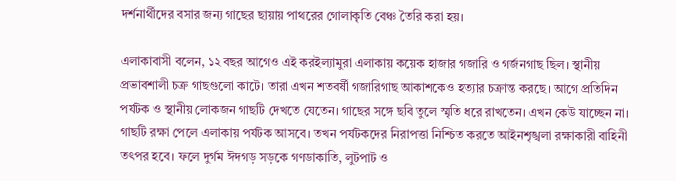দর্শনার্থীদের বসার জন্য গাছের ছায়ায় পাথরের গোলাকৃতি বেঞ্চ তৈরি করা হয়।

এলাকাবাসী বলেন, ১২ বছর আগেও এই করইল্যামুরা এলাকায় কয়েক হাজার গজারি ও গর্জনগাছ ছিল। স্থানীয় প্রভাবশালী চক্র গাছগুলো কাটে। তারা এখন শতবর্ষী গজারিগাছ আকাশকেও হত্যার চক্রান্ত করছে। আগে প্রতিদিন পর্যটক ও স্থানীয় লোকজন গাছটি দেখতে যেতেন। গাছের সঙ্গে ছবি তুলে স্মৃতি ধরে রাখতেন। এখন কেউ যাচ্ছেন না। গাছটি রক্ষা পেলে এলাকায় পর্যটক আসবে। তখন পর্যটকদের নিরাপত্তা নিশ্চিত করতে আইনশৃঙ্খলা রক্ষাকারী বাহিনী তৎপর হবে। ফলে দুর্গম ঈদগড় সড়কে গণডাকাতি, লুটপাট ও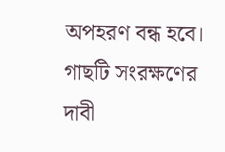অপহরণ বন্ধ হবে। গাছটি সংরক্ষণের দাবী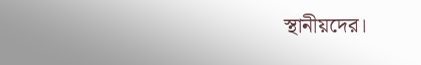স্থানীয়দের।